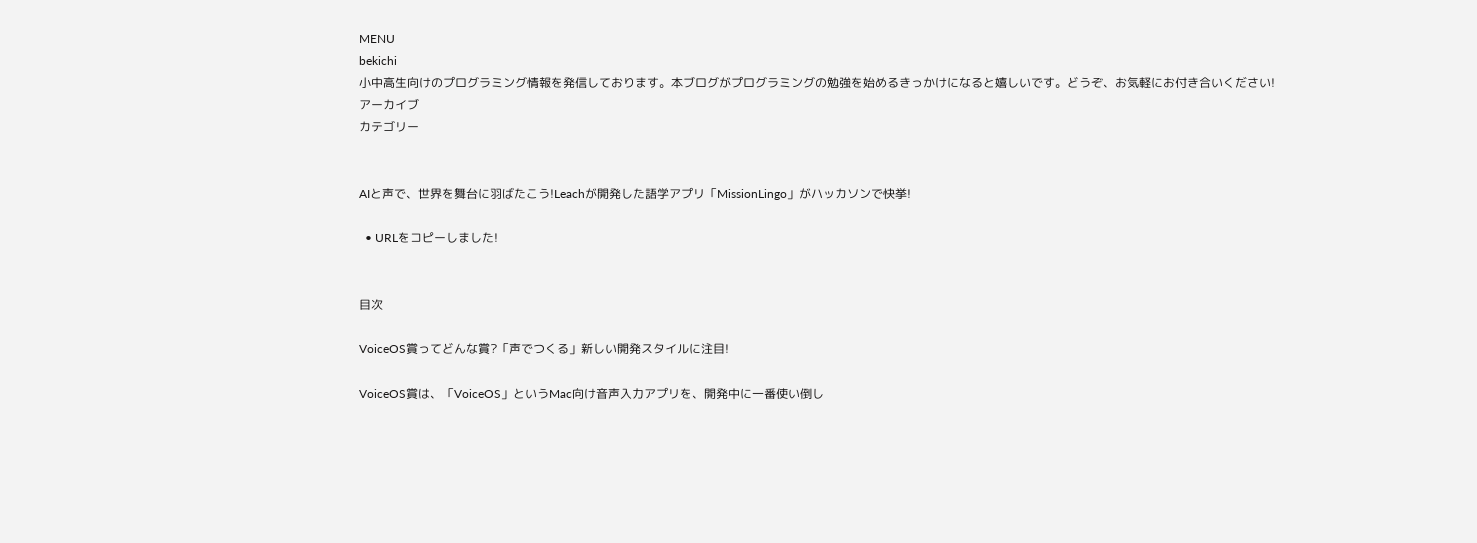MENU
bekichi
小中高生向けのプログラミング情報を発信しております。本ブログがプログラミングの勉強を始めるきっかけになると嬉しいです。どうぞ、お気軽にお付き合いください!
アーカイブ
カテゴリー


AIと声で、世界を舞台に羽ばたこう!Leachが開発した語学アプリ「MissionLingo」がハッカソンで快挙!

  • URLをコピーしました!


目次

VoiceOS賞ってどんな賞?「声でつくる」新しい開発スタイルに注目!

VoiceOS賞は、「VoiceOS」というMac向け音声入力アプリを、開発中に一番使い倒し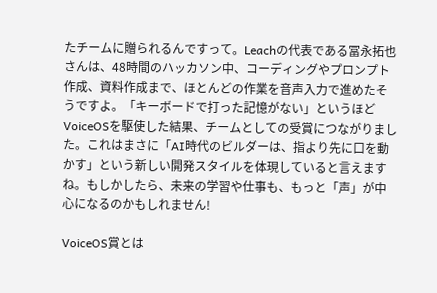たチームに贈られるんですって。Leachの代表である冨永拓也さんは、48時間のハッカソン中、コーディングやプロンプト作成、資料作成まで、ほとんどの作業を音声入力で進めたそうですよ。「キーボードで打った記憶がない」というほどVoiceOSを駆使した結果、チームとしての受賞につながりました。これはまさに「AI時代のビルダーは、指より先に口を動かす」という新しい開発スタイルを体現していると言えますね。もしかしたら、未来の学習や仕事も、もっと「声」が中心になるのかもしれません!

VoiceOS賞とは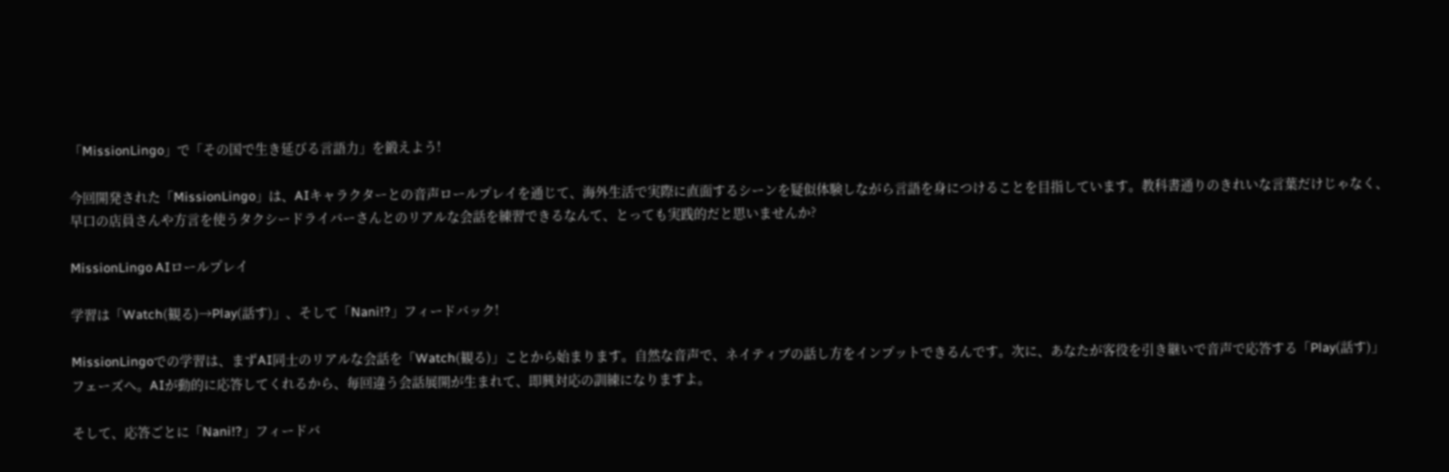「MissionLingo」で「その国で生き延びる言語力」を鍛えよう!

今回開発された「MissionLingo」は、AIキャラクターとの音声ロールプレイを通じて、海外生活で実際に直面するシーンを疑似体験しながら言語を身につけることを目指しています。教科書通りのきれいな言葉だけじゃなく、早口の店員さんや方言を使うタクシードライバーさんとのリアルな会話を練習できるなんて、とっても実践的だと思いませんか?

MissionLingo AIロールプレイ

学習は「Watch(観る)→Play(話す)」、そして「Nani!?」フィードバック!

MissionLingoでの学習は、まずAI同士のリアルな会話を「Watch(観る)」ことから始まります。自然な音声で、ネイティブの話し方をインプットできるんです。次に、あなたが客役を引き継いで音声で応答する「Play(話す)」フェーズへ。AIが動的に応答してくれるから、毎回違う会話展開が生まれて、即興対応の訓練になりますよ。

そして、応答ごとに「Nani!?」フィードバ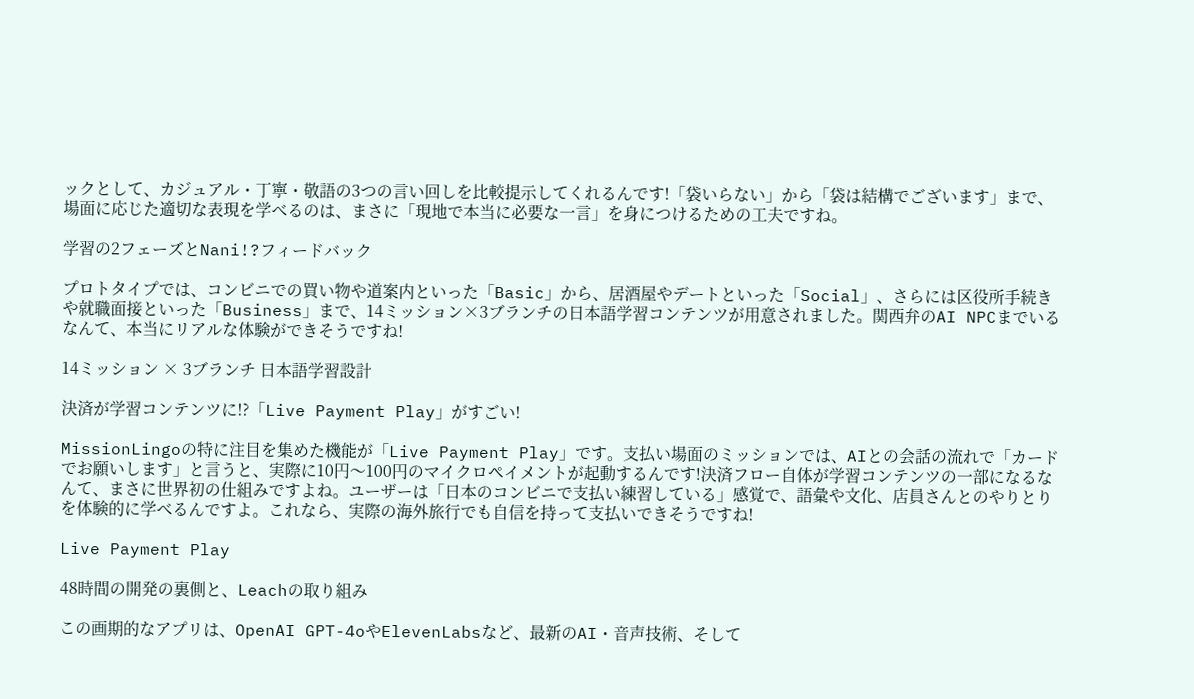ックとして、カジュアル・丁寧・敬語の3つの言い回しを比較提示してくれるんです!「袋いらない」から「袋は結構でございます」まで、場面に応じた適切な表現を学べるのは、まさに「現地で本当に必要な一言」を身につけるための工夫ですね。

学習の2フェーズとNani!?フィードバック

プロトタイプでは、コンビニでの買い物や道案内といった「Basic」から、居酒屋やデートといった「Social」、さらには区役所手続きや就職面接といった「Business」まで、14ミッション×3ブランチの日本語学習コンテンツが用意されました。関西弁のAI NPCまでいるなんて、本当にリアルな体験ができそうですね!

14ミッション × 3ブランチ 日本語学習設計

決済が学習コンテンツに!?「Live Payment Play」がすごい!

MissionLingoの特に注目を集めた機能が「Live Payment Play」です。支払い場面のミッションでは、AIとの会話の流れで「カードでお願いします」と言うと、実際に10円〜100円のマイクロペイメントが起動するんです!決済フロー自体が学習コンテンツの一部になるなんて、まさに世界初の仕組みですよね。ユーザーは「日本のコンビニで支払い練習している」感覚で、語彙や文化、店員さんとのやりとりを体験的に学べるんですよ。これなら、実際の海外旅行でも自信を持って支払いできそうですね!

Live Payment Play

48時間の開発の裏側と、Leachの取り組み

この画期的なアプリは、OpenAI GPT-4oやElevenLabsなど、最新のAI・音声技術、そして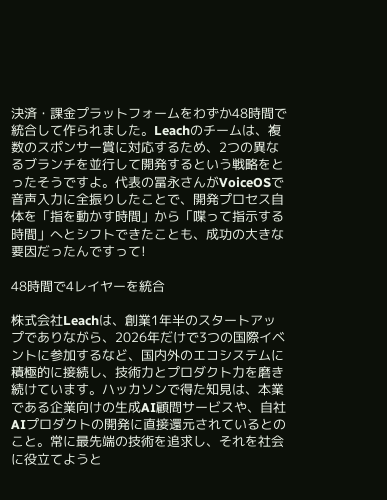決済・課金プラットフォームをわずか48時間で統合して作られました。Leachのチームは、複数のスポンサー賞に対応するため、2つの異なるブランチを並行して開発するという戦略をとったそうですよ。代表の冨永さんがVoiceOSで音声入力に全振りしたことで、開発プロセス自体を「指を動かす時間」から「喋って指示する時間」へとシフトできたことも、成功の大きな要因だったんですって!

48時間で4レイヤーを統合

株式会社Leachは、創業1年半のスタートアップでありながら、2026年だけで3つの国際イベントに参加するなど、国内外のエコシステムに積極的に接続し、技術力とプロダクト力を磨き続けています。ハッカソンで得た知見は、本業である企業向けの生成AI顧問サービスや、自社AIプロダクトの開発に直接還元されているとのこと。常に最先端の技術を追求し、それを社会に役立てようと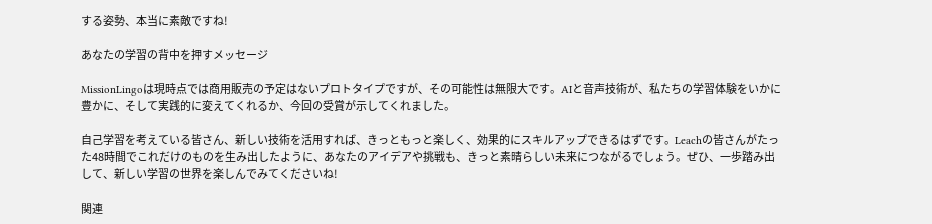する姿勢、本当に素敵ですね!

あなたの学習の背中を押すメッセージ

MissionLingoは現時点では商用販売の予定はないプロトタイプですが、その可能性は無限大です。AIと音声技術が、私たちの学習体験をいかに豊かに、そして実践的に変えてくれるか、今回の受賞が示してくれました。

自己学習を考えている皆さん、新しい技術を活用すれば、きっともっと楽しく、効果的にスキルアップできるはずです。Leachの皆さんがたった48時間でこれだけのものを生み出したように、あなたのアイデアや挑戦も、きっと素晴らしい未来につながるでしょう。ぜひ、一歩踏み出して、新しい学習の世界を楽しんでみてくださいね!

関連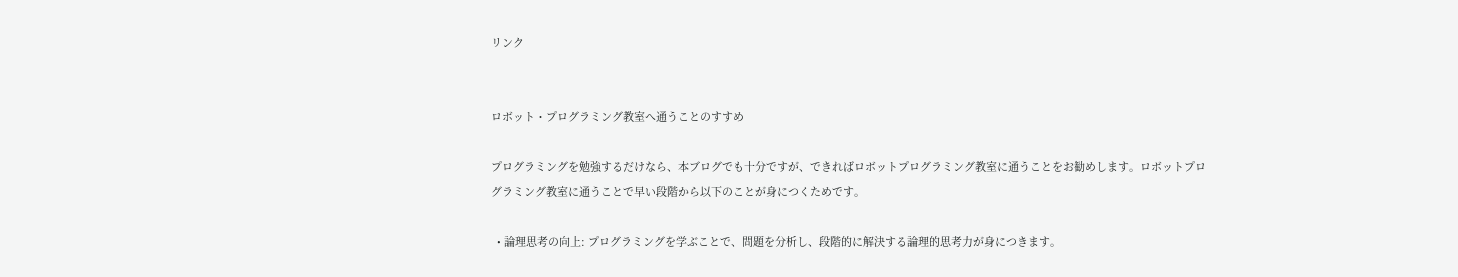リンク


ロボット・プログラミング教室へ通うことのすすめ

プログラミングを勉強するだけなら、本ブログでも十分ですが、できればロボットプログラミング教室に通うことをお勧めします。ロボットプログラミング教室に通うことで早い段階から以下のことが身につくためです。

  • 論理思考の向上: プログラミングを学ぶことで、問題を分析し、段階的に解決する論理的思考力が身につきます。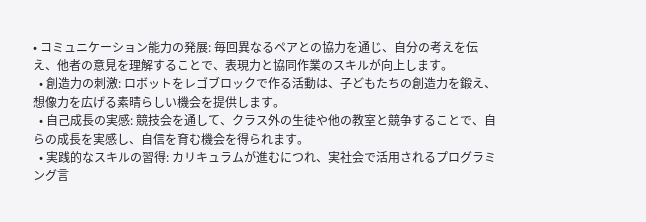• コミュニケーション能力の発展: 毎回異なるペアとの協力を通じ、自分の考えを伝え、他者の意見を理解することで、表現力と協同作業のスキルが向上します。
  • 創造力の刺激: ロボットをレゴブロックで作る活動は、子どもたちの創造力を鍛え、想像力を広げる素晴らしい機会を提供します。
  • 自己成長の実感: 競技会を通して、クラス外の生徒や他の教室と競争することで、自らの成長を実感し、自信を育む機会を得られます。
  • 実践的なスキルの習得: カリキュラムが進むにつれ、実社会で活用されるプログラミング言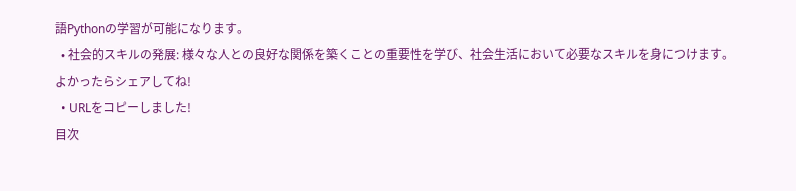語Pythonの学習が可能になります。
  • 社会的スキルの発展: 様々な人との良好な関係を築くことの重要性を学び、社会生活において必要なスキルを身につけます。
よかったらシェアしてね!
  • URLをコピーしました!
目次